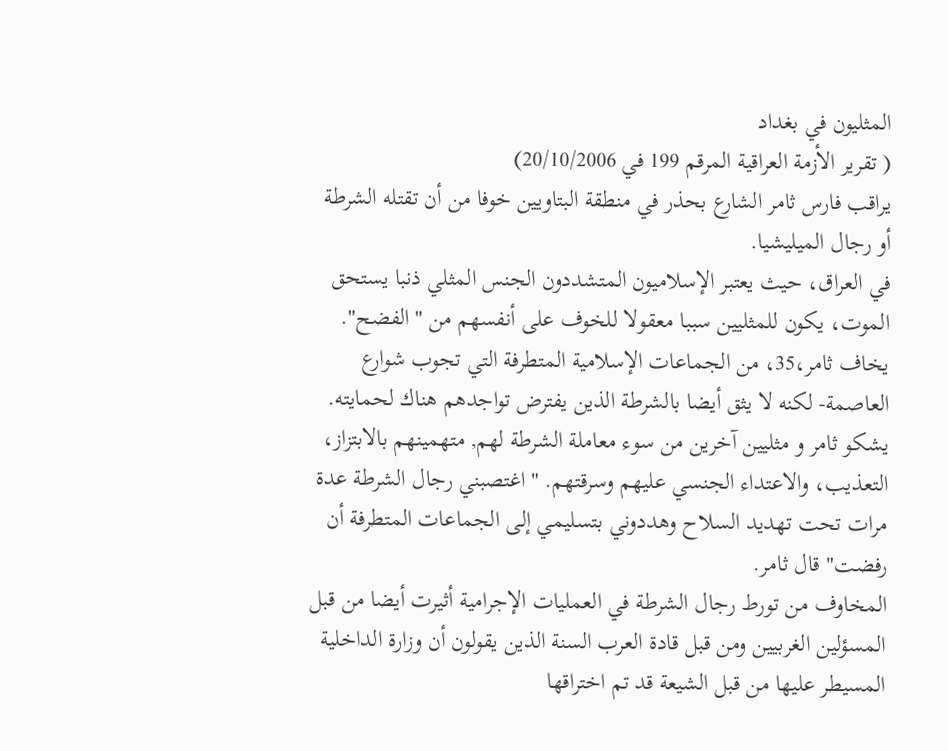المثليون في بغداد
( تقرير الأزمة العراقية المرقم 199 في 20/10/2006)
يراقب فارس ثامر الشارع بحذر في منطقة البتاويين خوفا من أن تقتله الشرطة أو رجال الميليشيا.
في العراق، حيث يعتبر الإسلاميون المتشددون الجنس المثلي ذنبا يستحق الموت، يكون للمثليين سببا معقولا للخوف على أنفسهم من "الفضح".
يخاف ثامر،35، من الجماعات الإسلامية المتطرفة التي تجوب شوارع العاصمة- لكنه لا يثق أيضا بالشرطة الذين يفترض تواجدهم هناك لحمايته.
يشكو ثامر و مثليين آخرين من سوء معاملة الشرطة لهم, متهمينهم بالابتزاز، التعذيب، والاعتداء الجنسي عليهم وسرقتهم. "اغتصبني رجال الشرطة عدة مرات تحت تهديد السلاح وهددوني بتسليمي إلى الجماعات المتطرفة أن رفضت" قال ثامر.
المخاوف من تورط رجال الشرطة في العمليات الإجرامية أثيرت أيضا من قبل المسؤلين الغربيين ومن قبل قادة العرب السنة الذين يقولون أن وزارة الداخلية المسيطر عليها من قبل الشيعة قد تم اختراقها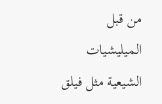من قبل الميليشيات الشيعية مثل فيلق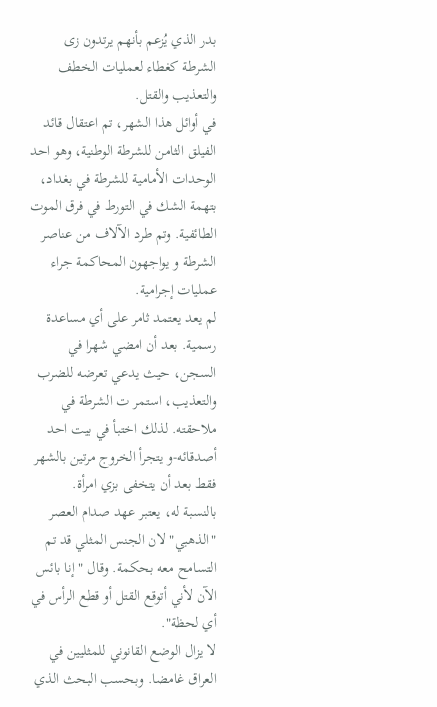بدر الذي يُزعم بأنهم يرتدون زى الشرطة كغطاء لعمليات الخطف والتعذيب والقتل.
في أوائل هذا الشهر، تم اعتقال قائد الفيلق الثامن للشرطة الوطنية، وهو احد الوحدات الأمامية للشرطة في بغداد، بتهمة الشك في التورط في فرق الموت الطائفية. وتم طرد الآلاف من عناصر الشرطة و يواجهون المحاكمة جراء عمليات إجرامية.
لم يعد يعتمد ثامر على أي مساعدة رسمية. بعد أن امضي شهرا في السجن، حيث يدعي تعرضه للضرب والتعذيب، استمر ت الشرطة في ملاحقته. لذلك اختبأ في بيت احد أصدقائه-و يتجرأ الخروج مرتين بالشهر فقط بعد أن يتخفى بزي امرأة.
بالنسبة له، يعتبر عهد صدام العصر "الذهبي" لان الجنس المثلي قد تم التسامح معه بحكمة. وقال " إنا بائس الآن لأني أتوقع القتل أو قطع الرأس في أي لحظة".
لا يزال الوضع القانوني للمثليين في العراق غامضا. وبحسب البحث الذي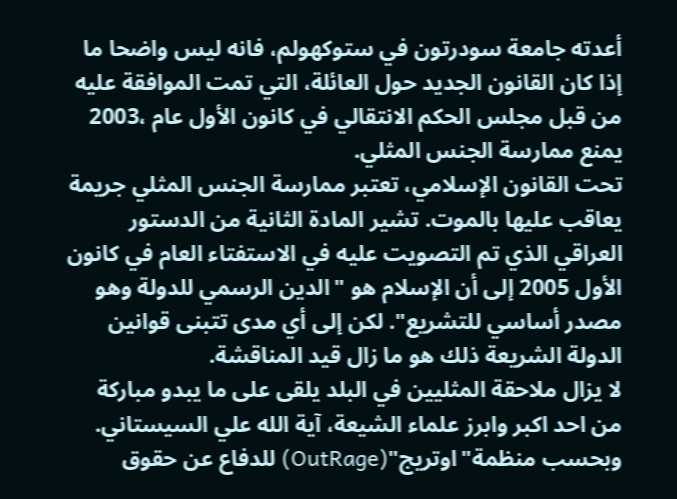أعدته جامعة سودرتون في ستوكهولم، فانه ليس واضحا ما إذا كان القانون الجديد حول العائلة، التي تمت الموافقة عليه من قبل مجلس الحكم الانتقالي في كانون الأول عام ،2003 يمنع ممارسة الجنس المثلي.
تحت القانون الإسلامي، تعتبر ممارسة الجنس المثلي جريمة يعاقب عليها بالموت. تشير المادة الثانية من الدستور العراقي الذي تم التصويت عليه في الاستفتاء العام في كانون الأول 2005 إلى أن الإسلام هو "الدين الرسمي للدولة وهو مصدر أساسي للتشريع". لكن إلى أي مدى تتبنى قوانين الدولة الشريعة ذلك هو ما زال قيد المناقشة.
لا يزال ملاحقة المثليين في البلد يلقى على ما يبدو مباركة من احد اكبر وابرز علماء الشيعة، آية الله علي السيستاني.
وبحسب منظمة"اوتريج"(OutRage) للدفاع عن حقوق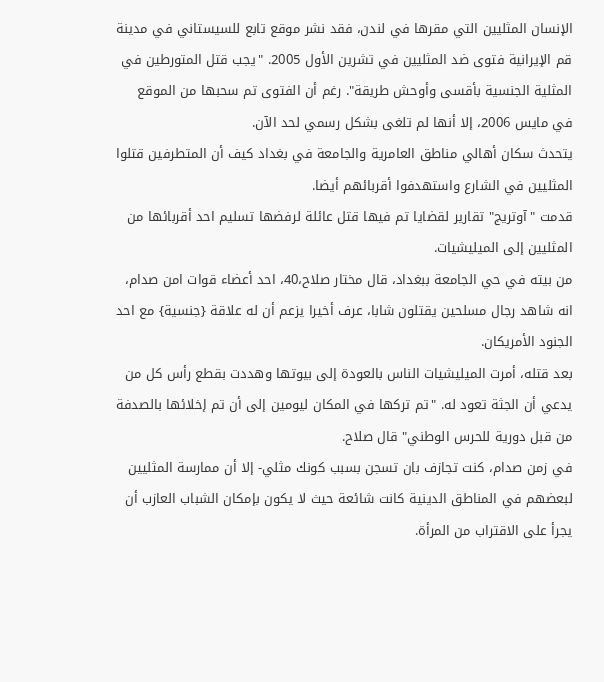الإنسان المثليين التي مقرها في لندن، فقد نشر موقع تابع للسيستاني في مدينة قم الإيرانية فتوى ضد المثليين في تشرين الأول 2005. "يجب قتل المتورطين في المثلية الجنسية بأقسى وأوحش طريقة". رغم أن الفتوى تم سحبها من الموقع في مايس 2006، إلا أنها لم تلغى بشكل رسمي لحد الآن.
يتحدث سكان أهالي مناطق العامرية والجامعة في بغداد كيف أن المتطرفين قتلوا المثليين في الشارع واستهدفوا أقربائهم أيضا.
قدمت "آوتريج" تقارير لقضايا تم فيها قتل عائلة لرفضها تسليم احد أقربائها من المثليين إلى الميليشيات.
من بيته في حي الجامعة ببغداد، قال مختار صلاح،40، احد أعضاء قوات امن صدام، انه شاهد رجال مسلحين يقتلون شابا، عرف أخيرا يزعم أن له علاقة {جنسية} مع احد الجنود الأمريكان.
بعد قتله، أمرت الميليشيات الناس بالعودة إلى بيوتها وهددت بقطع رأس كل من يدعي أن الجثة تعود له. "تم تركها في المكان ليومين إلى أن تم إخلائها بالصدفة من قبل دورية للحرس الوطني" قال صلاح.
في زمن صدام، كنت تجازف بان تسجن بسبب كونك مثلي- إلا أن ممارسة المثليين لبعضهم في المناطق الدينية كانت شائعة حيث لا يكون بإمكان الشباب العازب أن يجرأ على الاقتراب من المرأة.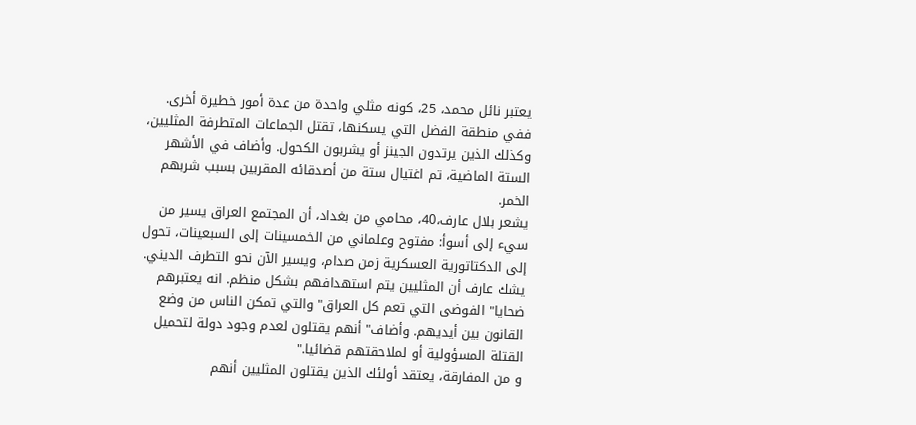يعتبر نائل محمد، 25، كونه مثلي واحدة من عدة أمور خطيرة أخرى. ففي منطقة الفضل التي يسكنها، تقتل الجماعات المتطرفة المثليين، وكذلك الذين يرتدون الجينز أو يشربون الكحول. وأضاف في الأشهر الستة الماضية، تم اغتيال ستة من أصدقائه المقربين بسبب شربهم الخمر.
يشعر بلال عارف،40، محامي من بغداد، أن المجتمع العراق يسير من سيء إلى أسوأ: مفتوح وعلماني من الخمسينات إلى السبعينات، تحول إلى الدكتاتورية العسكرية زمن صدام، ويسير الآن نحو التطرف الديني.
يشك عارف أن المثليين يتم استهدافهم بشكل منظم. انه يعتبرهم ضحايا" الفوضى التي تعم كل العراق" والتي تمكن الناس من وضع القانون بين أيديهم. وأضاف" أنهم يقتلون لعدم وجود دولة لتحميل القتلة المسؤولية أو لملاحقتهم قضائيا."
و من المفارقة، يعتقد أولئك الذين يقتلون المثليين أنهم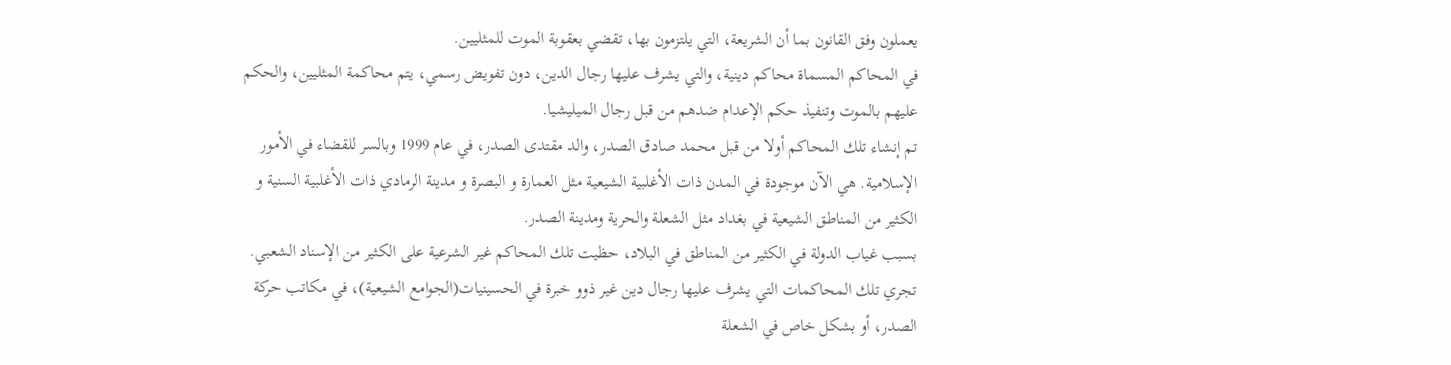يعملون وفق القانون بما أن الشريعة، التي يلتزمون بها، تقضي بعقوبة الموت للمثليين.
في المحاكم المسماة محاكم دينية، والتي يشرف عليها رجال الدين، دون تفويض رسمي، يتم محاكمة المثليين، والحكم عليهم بالموت وتنفيذ حكم الإعدام ضدهم من قبل رجال الميليشيا.
تم إنشاء تلك المحاكم أولا من قبل محمد صادق الصدر، والد مقتدى الصدر، في عام 1999 وبالسر للقضاء في الأمور الإسلامية. هي الآن موجودة في المدن ذات الأغلبية الشيعية مثل العمارة و البصرة و مدينة الرمادي ذات الأغلبية السنية و الكثير من المناطق الشيعية في بغداد مثل الشعلة والحرية ومدينة الصدر.
بسبب غياب الدولة في الكثير من المناطق في البلاد، حظيت تلك المحاكم غير الشرعية على الكثير من الإسناد الشعبي.
تجري تلك المحاكمات التي يشرف عليها رجال دين غير ذوو خبرة في الحسينيات(الجوامع الشيعية)، في مكاتب حركة الصدر، أو بشكل خاص في الشعلة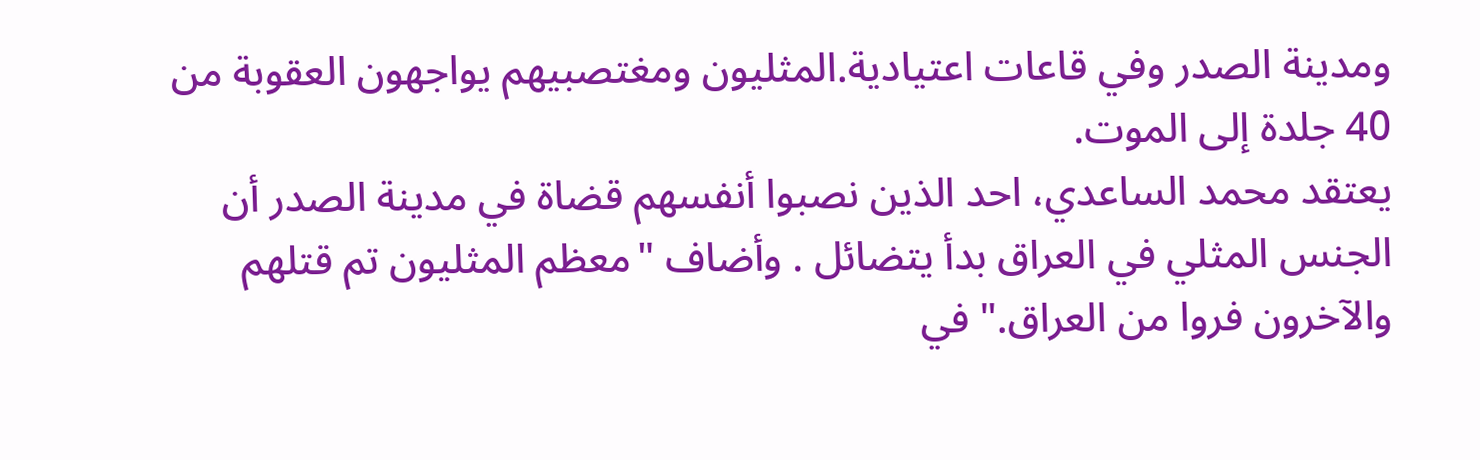ومدينة الصدر وفي قاعات اعتيادية.المثليون ومغتصبيهم يواجهون العقوبة من 40 جلدة إلى الموت.
يعتقد محمد الساعدي، احد الذين نصبوا أنفسهم قضاة في مدينة الصدر أن الجنس المثلي في العراق بدأ يتضائل . وأضاف "معظم المثليون تم قتلهم والآخرون فروا من العراق." في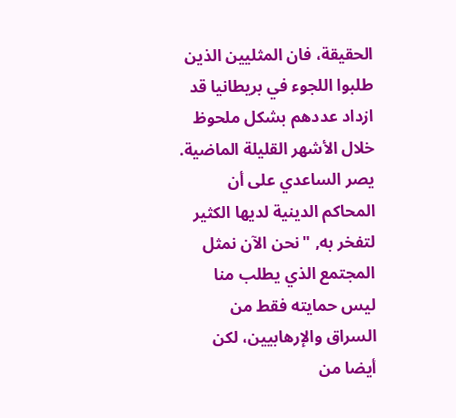الحقيقة، فان المثليين الذين طلبوا اللجوء في بريطانيا قد ازداد عددهم بشكل ملحوظ خلال الأشهر القليلة الماضية.
يصر الساعدي على أن المحاكم الدينية لديها الكثير لتفخر به, "نحن الآن نمثل المجتمع الذي يطلب منا ليس حمايته فقط من السراق والإرهابيين، لكن أيضا من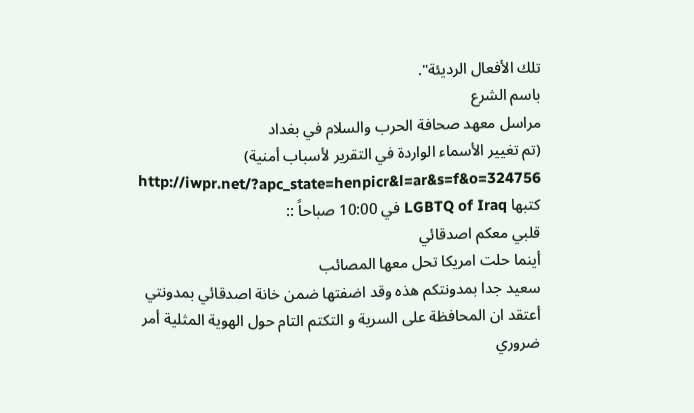تلك الأفعال الرديئة".
باسم الشرع
مراسل معهد صحافة الحرب والسلام في بغداد
(تم تغيير الأسماء الواردة في التقرير لأسباب أمنية)
http://iwpr.net/?apc_state=henpicr&l=ar&s=f&o=324756
كتبها LGBTQ of Iraq في 10:00 صباحاً ::
قلبي معكم اصدقائي
أينما حلت امريكا تحل معها المصائب
سعيد جدا بمدونتكم هذه وقد اضفتها ضمن خانة اصدقائي بمدونتي
أعتقد ان المحافظة على السرية و التكتم التام حول الهوية المثلية أمر ضروري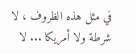في مثل هذه الظروف ، لا شرطة ولا أمريكا ... لا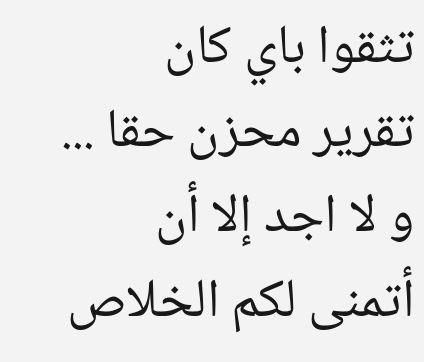تثقوا باي كان
تقرير محزن حقا ... و لا اجد إلا أن أتمنى لكم الخلاص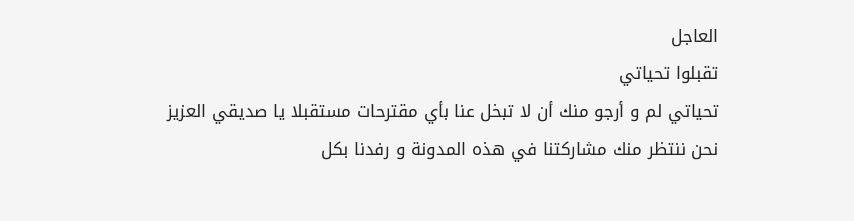العاجل
تقبلوا تحياتي
تحياتي لم و أرجو منك أن لا تبخل عنا بأي مقترحات مستقبلا يا صديقي العزيز
نحن ننتظر منك مشاركتنا في هذه المدونة و رفدنا بكل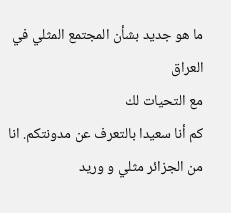ما هو جديد بشأن المجتمع المثلي في العراق
مع التحيات لك
كم أنا سعيدا بالتعرف عن مدونتكم. انا من الجزائر مثلي و وريد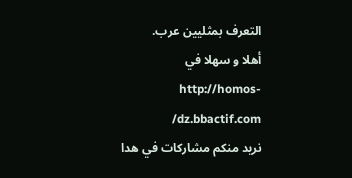التعرف بمثليين عرب.
أهلا و سهلا في http://homos-dz.bbactif.com/
نريد منكم مشاركات في هدا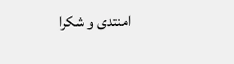امنتدى و شكرا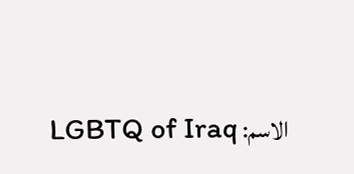الاسم: LGBTQ of Iraq